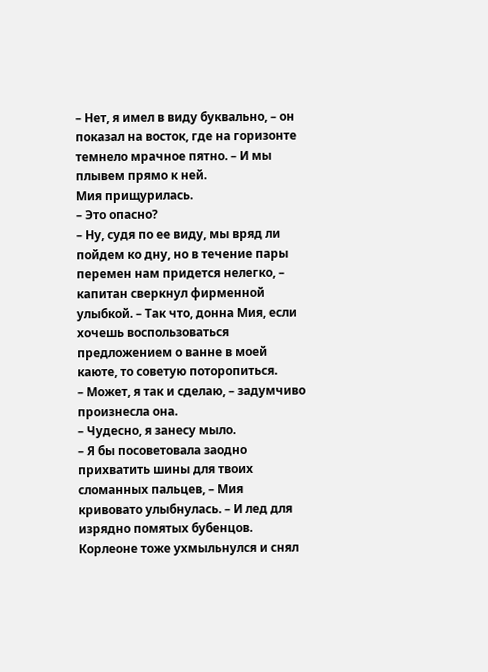– Нет, я имел в виду буквально, – он показал на восток, где на горизонте темнело мрачное пятно. – И мы плывем прямо к ней.
Мия прищурилась.
– Это опасно?
– Ну, судя по ее виду, мы вряд ли пойдем ко дну, но в течение пары перемен нам придется нелегко, – капитан сверкнул фирменной улыбкой. – Так что, донна Мия, если хочешь воспользоваться предложением о ванне в моей каюте, то советую поторопиться.
– Может, я так и сделаю, – задумчиво произнесла она.
– Чудесно, я занесу мыло.
– Я бы посоветовала заодно прихватить шины для твоих сломанных пальцев, – Мия кривовато улыбнулась. – И лед для изрядно помятых бубенцов.
Корлеоне тоже ухмыльнулся и снял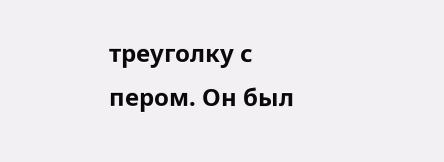треуголку с пером. Он был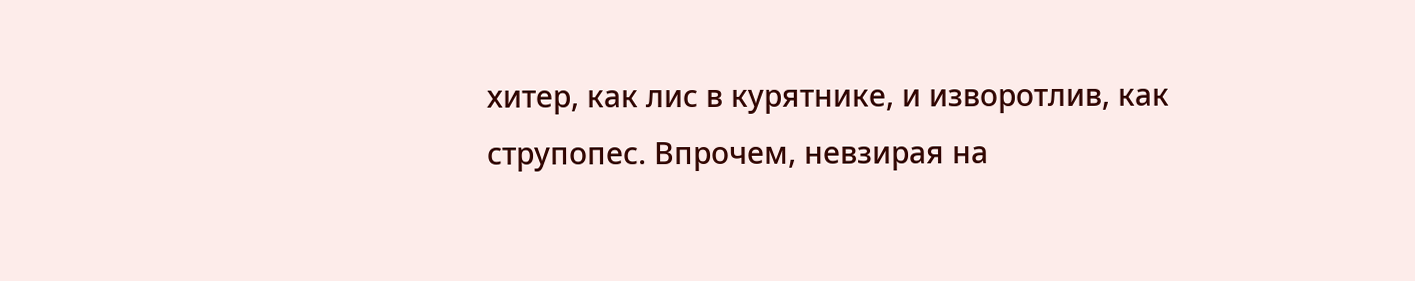хитер, как лис в курятнике, и изворотлив, как струпопес. Впрочем, невзирая на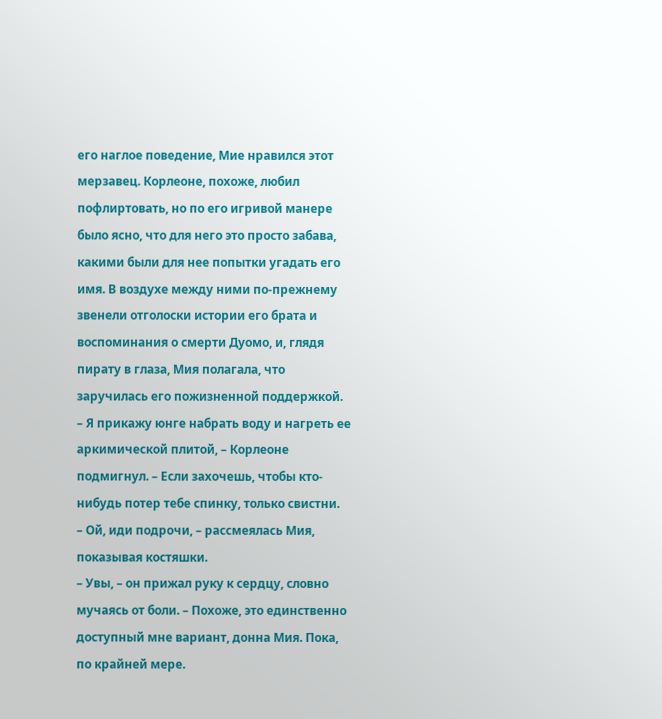его наглое поведение, Мие нравился этот мерзавец. Корлеоне, похоже, любил пофлиртовать, но по его игривой манере было ясно, что для него это просто забава, какими были для нее попытки угадать его имя. В воздухе между ними по-прежнему звенели отголоски истории его брата и воспоминания о смерти Дуомо, и, глядя пирату в глаза, Мия полагала, что заручилась его пожизненной поддержкой.
– Я прикажу юнге набрать воду и нагреть ее аркимической плитой, – Корлеоне подмигнул. – Если захочешь, чтобы кто-нибудь потер тебе спинку, только свистни.
– Ой, иди подрочи, – рассмеялась Мия, показывая костяшки.
– Увы, – он прижал руку к сердцу, словно мучаясь от боли. – Похоже, это единственно доступный мне вариант, донна Мия. Пока, по крайней мере.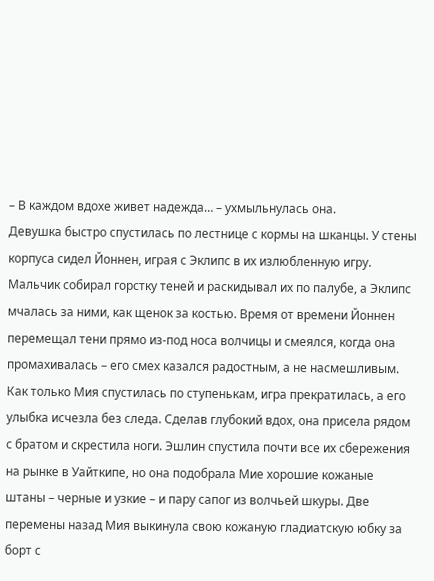– В каждом вдохе живет надежда… – ухмыльнулась она.
Девушка быстро спустилась по лестнице с кормы на шканцы. У стены корпуса сидел Йоннен, играя с Эклипс в их излюбленную игру. Мальчик собирал горстку теней и раскидывал их по палубе, а Эклипс мчалась за ними, как щенок за костью. Время от времени Йоннен перемещал тени прямо из-под носа волчицы и смеялся, когда она промахивалась – его смех казался радостным, а не насмешливым.
Как только Мия спустилась по ступенькам, игра прекратилась, а его улыбка исчезла без следа. Сделав глубокий вдох, она присела рядом с братом и скрестила ноги. Эшлин спустила почти все их сбережения на рынке в Уайткипе, но она подобрала Мие хорошие кожаные штаны – черные и узкие – и пару сапог из волчьей шкуры. Две перемены назад Мия выкинула свою кожаную гладиатскую юбку за борт с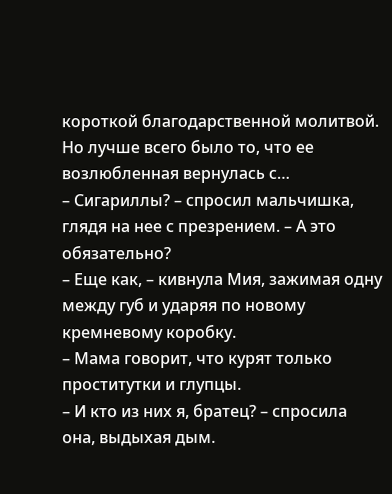короткой благодарственной молитвой.
Но лучше всего было то, что ее возлюбленная вернулась с…
– Сигариллы? – спросил мальчишка, глядя на нее с презрением. – А это обязательно?
– Еще как, – кивнула Мия, зажимая одну между губ и ударяя по новому кремневому коробку.
– Мама говорит, что курят только проститутки и глупцы.
– И кто из них я, братец? – спросила она, выдыхая дым.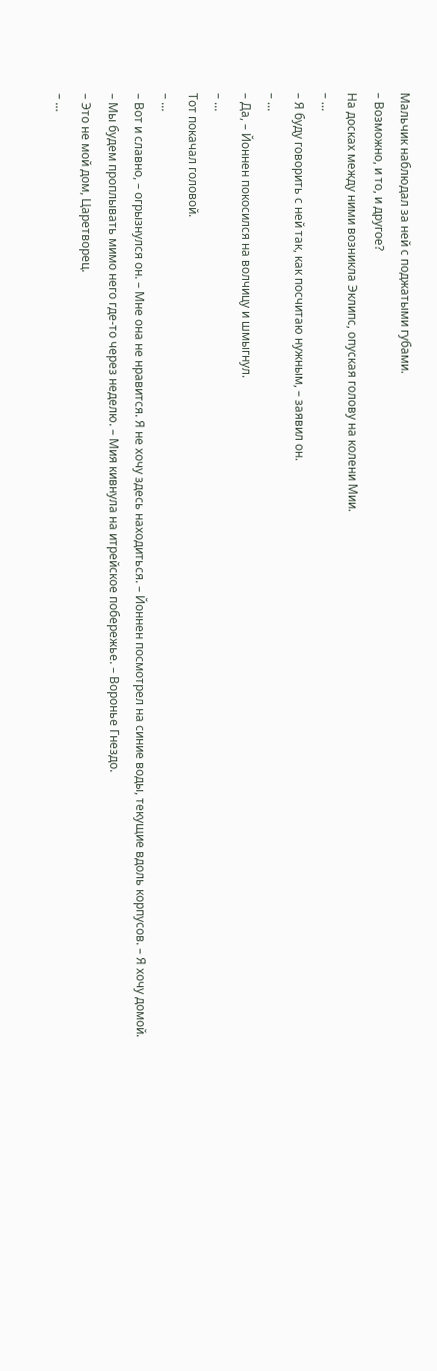Мальчик наблюдал за ней с поджатыми губами.
– Возможно, и то, и другое?
На досках между ними возникла Эклипс, опуская голову на колени Мии.
– …
– Я буду говорить с ней так, как посчитаю нужным, – заявил он.
– …
– Да, – Йоннен покосился на волчицу и шмыгнул.
– …
Тот покачал головой.
– …
– Вот и славно, – огрызнулся он. – Мне она не нравится. Я не хочу здесь находиться. – Йоннен посмотрел на синие воды, текущие вдоль корпусов. – Я хочу домой.
– Мы будем проплывать мимо него где-то через неделю. – Мия кивнула на итрейское побережье. – Воронье Гнездо.
– Это не мой дом, Царетворец.
– …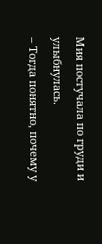Мия постучала по груди и улыбнулась.
– Тогда понятно, почему у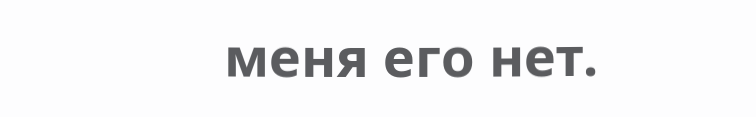меня его нет.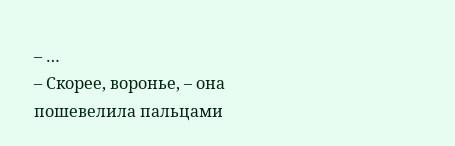– …
– Скорее, воронье, – она пошевелила пальцами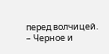перед волчицей. – Черное и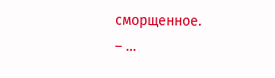сморщенное.
– …